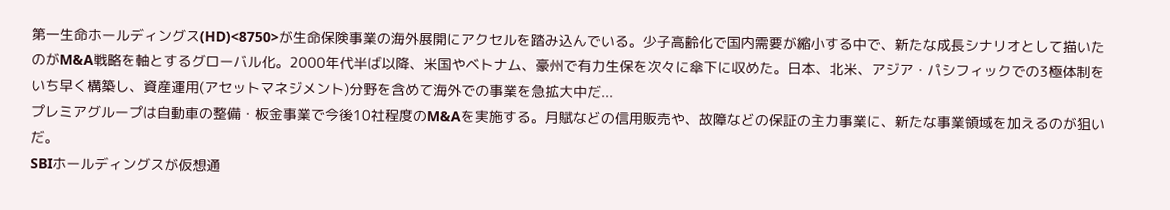第一生命ホールディングス(HD)<8750>が生命保険事業の海外展開にアクセルを踏み込んでいる。少子高齢化で国内需要が縮小する中で、新たな成長シナリオとして描いたのがM&A戦略を軸とするグローバル化。2000年代半ば以降、米国やベトナム、豪州で有力生保を次々に傘下に収めた。日本、北米、アジア・パシフィックでの3極体制をいち早く構築し、資産運用(アセットマネジメント)分野を含めて海外での事業を急拡大中だ...
プレミアグループは自動車の整備・板金事業で今後10社程度のM&Aを実施する。月賦などの信用販売や、故障などの保証の主力事業に、新たな事業領域を加えるのが狙いだ。
SBIホールディングスが仮想通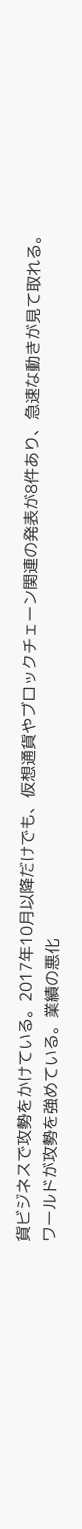貨ビジネスで攻勢をかけている。2017年10月以降だけでも、仮想通貨やブロックチェーン関連の発表が8件あり、急速な動きが見て取れる。
ワールドが攻勢を強めている。業績の悪化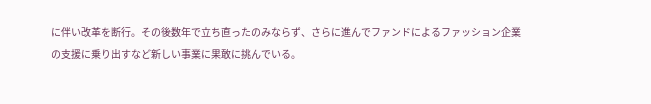に伴い改革を断行。その後数年で立ち直ったのみならず、さらに進んでファンドによるファッション企業の支援に乗り出すなど新しい事業に果敢に挑んでいる。